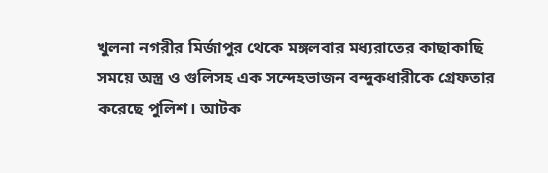খুলনা নগরীর মির্জাপুর থেকে মঙ্গলবার মধ্যরাতের কাছাকাছি সময়ে অস্ত্র ও গুলিসহ এক সন্দেহভাজন বন্দুকধারীকে গ্রেফতার করেছে পুলিশ। আটক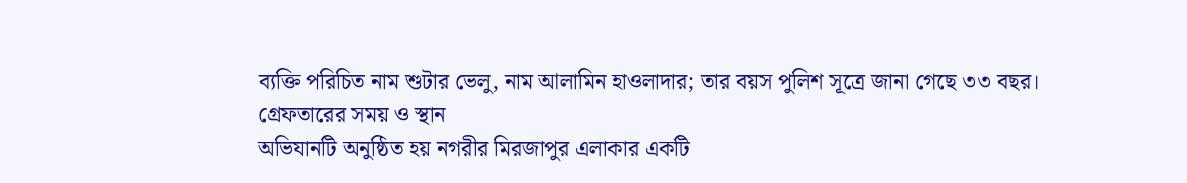ব্যক্তি পরিচিত নাম শুটার ভেলু, নাম আলামিন হাওলাদার; তার বয়স পুলিশ সূত্রে জানা গেছে ৩৩ বছর।
গ্রেফতারের সময় ও স্থান
অভিযানটি অনুষ্ঠিত হয় নগরীর মিরজাপুর এলাকার একটি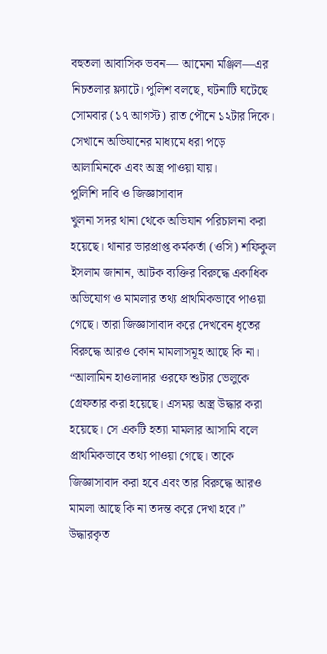বহুতলা আবাসিক ভবন— আমেনা মঞ্জিল—এর নিচতলার ফ্ল্যাটে। পুলিশ বলছে, ঘটনাটি ঘটেছে সোমবার (১৭ আগস্ট) রাত পৌনে ১২টার দিকে। সেখানে অভিযানের মাধ্যমে ধরা পড়ে আলামিনকে এবং অস্ত্র পাওয়া যায়।
পুলিশি দাবি ও জিজ্ঞাসাবাদ
খুলনা সদর থানা থেকে অভিযান পরিচালনা করা হয়েছে। থানার ভারপ্রাপ্ত কর্মকর্তা (ওসি) শফিকুল ইসলাম জানান, আটক ব্যক্তির বিরুদ্ধে একাধিক অভিযোগ ও মামলার তথ্য প্রাথমিকভাবে পাওয়া গেছে। তারা জিজ্ঞাসাবাদ করে দেখবেন ধৃতের বিরুদ্ধে আরও কোন মামলাসমূহ আছে কি না।
“আলামিন হাওলাদার ওরফে শুটার ভেলুকে গ্রেফতার করা হয়েছে। এসময় অস্ত্র উদ্ধার করা হয়েছে। সে একটি হত্যা মামলার আসামি বলে প্রাথমিকভাবে তথ্য পাওয়া গেছে। তাকে জিজ্ঞাসাবাদ করা হবে এবং তার বিরুদ্ধে আরও মামলা আছে কি না তদন্ত করে দেখা হবে।”
উদ্ধারকৃত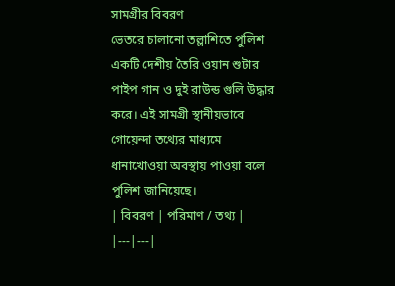সামগ্রীর বিবরণ
ভেতরে চালানো তল্লাশিতে পুলিশ একটি দেশীয় তৈরি ওয়ান শুটার পাইপ গান ও দুই রাউন্ড গুলি উদ্ধার করে। এই সামগ্রী স্থানীয়ভাবে গোয়েন্দা তথ্যের মাধ্যমে ধানাখোওয়া অবস্থায় পাওয়া বলে পুলিশ জানিয়েছে।
| বিবরণ | পরিমাণ / তথ্য |
|---|---|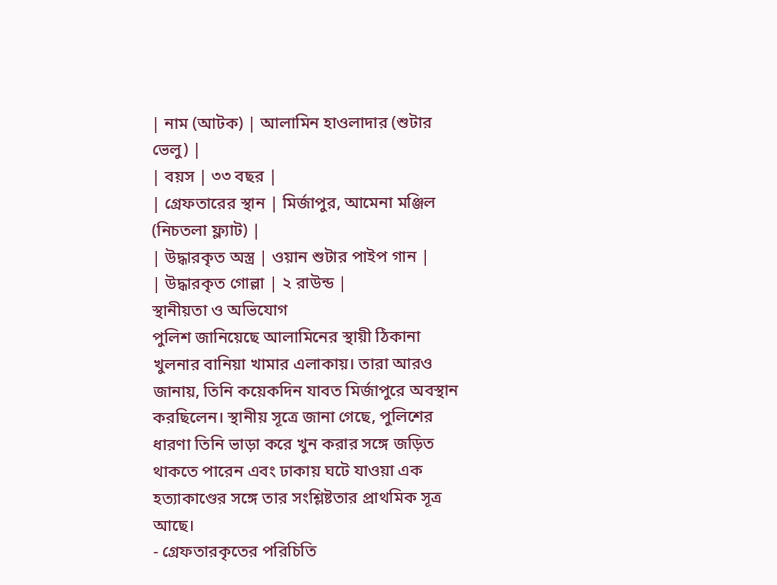| নাম (আটক) | আলামিন হাওলাদার (শুটার ভেলু) |
| বয়স | ৩৩ বছর |
| গ্রেফতারের স্থান | মির্জাপুর, আমেনা মঞ্জিল (নিচতলা ফ্ল্যাট) |
| উদ্ধারকৃত অস্ত্র | ওয়ান শুটার পাইপ গান |
| উদ্ধারকৃত গোল্লা | ২ রাউন্ড |
স্থানীয়তা ও অভিযোগ
পুলিশ জানিয়েছে আলামিনের স্থায়ী ঠিকানা খুলনার বানিয়া খামার এলাকায়। তারা আরও জানায়, তিনি কয়েকদিন যাবত মির্জাপুরে অবস্থান করছিলেন। স্থানীয় সূত্রে জানা গেছে, পুলিশের ধারণা তিনি ভাড়া করে খুন করার সঙ্গে জড়িত থাকতে পারেন এবং ঢাকায় ঘটে যাওয়া এক হত্যাকাণ্ডের সঙ্গে তার সংশ্লিষ্টতার প্রাথমিক সূত্র আছে।
- গ্রেফতারকৃতের পরিচিতি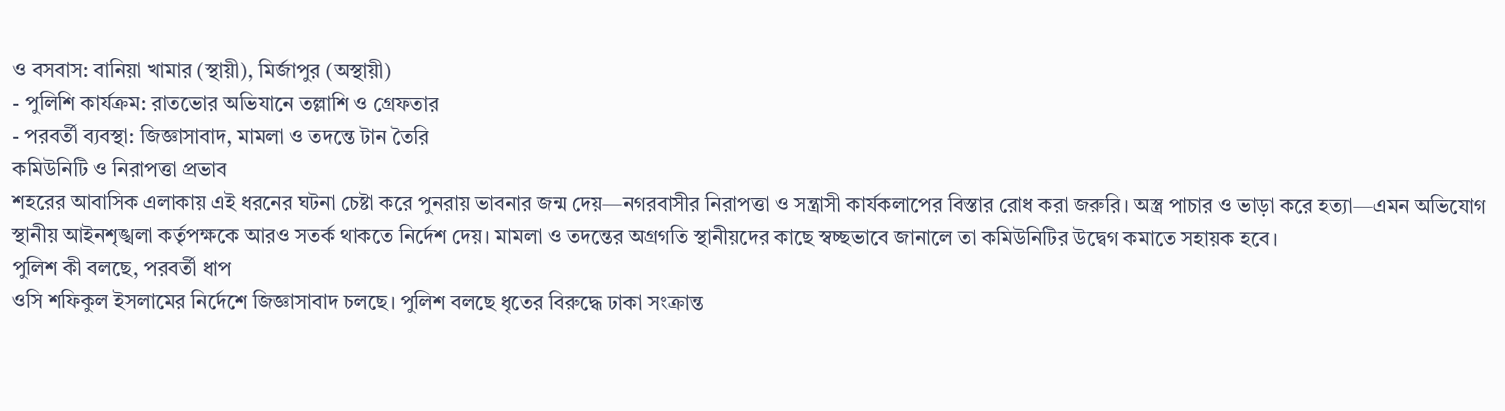ও বসবাস: বানিয়া খামার (স্থায়ী), মির্জাপুর (অস্থায়ী)
- পুলিশি কার্যক্রম: রাতভোর অভিযানে তল্লাশি ও গ্রেফতার
- পরবর্তী ব্যবস্থা: জিজ্ঞাসাবাদ, মামলা ও তদন্তে টান তৈরি
কমিউনিটি ও নিরাপত্তা প্রভাব
শহরের আবাসিক এলাকায় এই ধরনের ঘটনা চেষ্টা করে পুনরায় ভাবনার জন্ম দেয়—নগরবাসীর নিরাপত্তা ও সন্ত্রাসী কার্যকলাপের বিস্তার রোধ করা জরুরি। অস্ত্র পাচার ও ভাড়া করে হত্যা—এমন অভিযোগ স্থানীয় আইনশৃঙ্খলা কর্তৃপক্ষকে আরও সতর্ক থাকতে নির্দেশ দেয়। মামলা ও তদন্তের অগ্রগতি স্থানীয়দের কাছে স্বচ্ছভাবে জানালে তা কমিউনিটির উদ্বেগ কমাতে সহায়ক হবে।
পুলিশ কী বলছে, পরবর্তী ধাপ
ওসি শফিকুল ইসলামের নির্দেশে জিজ্ঞাসাবাদ চলছে। পুলিশ বলছে ধৃতের বিরুদ্ধে ঢাকা সংক্রান্ত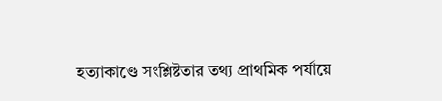হত্যাকাণ্ডে সংশ্লিষ্টতার তথ্য প্রাথমিক পর্যায়ে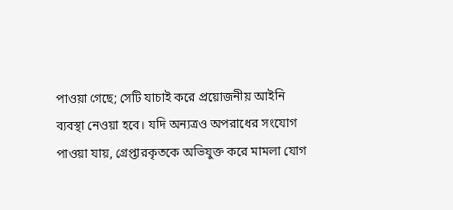পাওয়া গেছে; সেটি যাচাই করে প্রয়োজনীয় আইনি ব্যবস্থা নেওয়া হবে। যদি অন্যত্রও অপরাধের সংযোগ পাওয়া যায়, গ্রেপ্তারকৃতকে অভিযুক্ত করে মামলা যোগ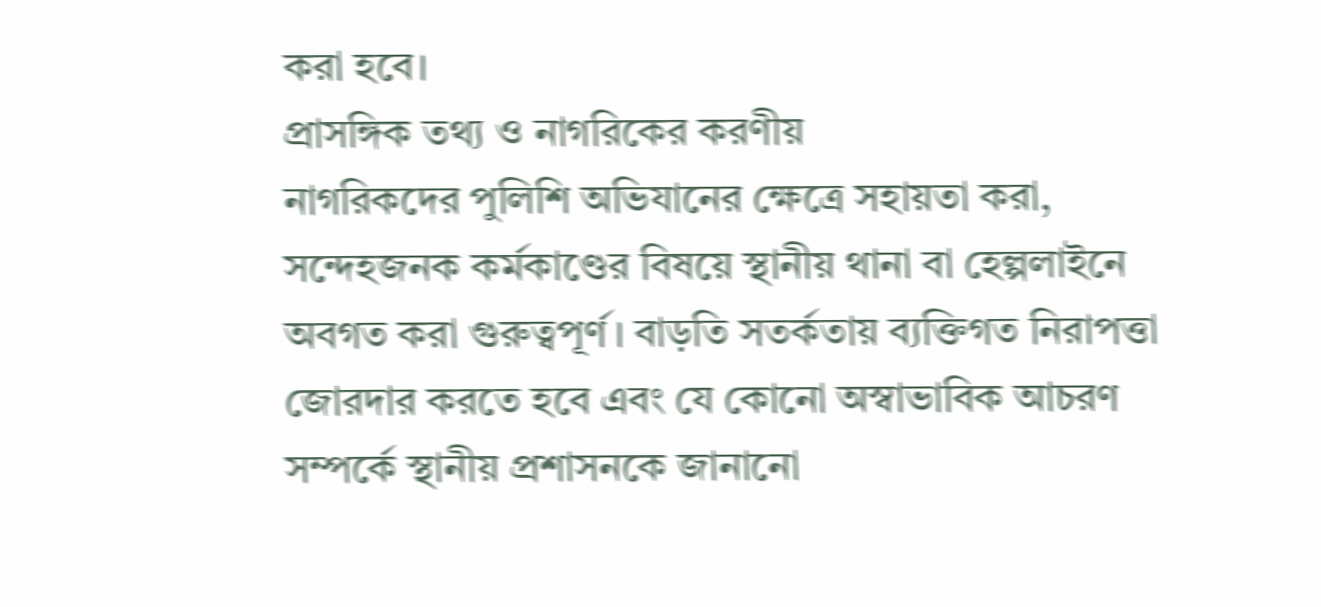করা হবে।
প্রাসঙ্গিক তথ্য ও নাগরিকের করণীয়
নাগরিকদের পুলিশি অভিযানের ক্ষেত্রে সহায়তা করা, সন্দেহজনক কর্মকাণ্ডের বিষয়ে স্থানীয় থানা বা হেল্পলাইনে অবগত করা গুরুত্বপূর্ণ। বাড়তি সতর্কতায় ব্যক্তিগত নিরাপত্তা জোরদার করতে হবে এবং যে কোনো অস্বাভাবিক আচরণ সম্পর্কে স্থানীয় প্রশাসনকে জানানো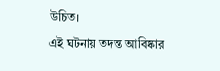উচিত।
এই ঘটনায় তদন্ত আবিষ্কার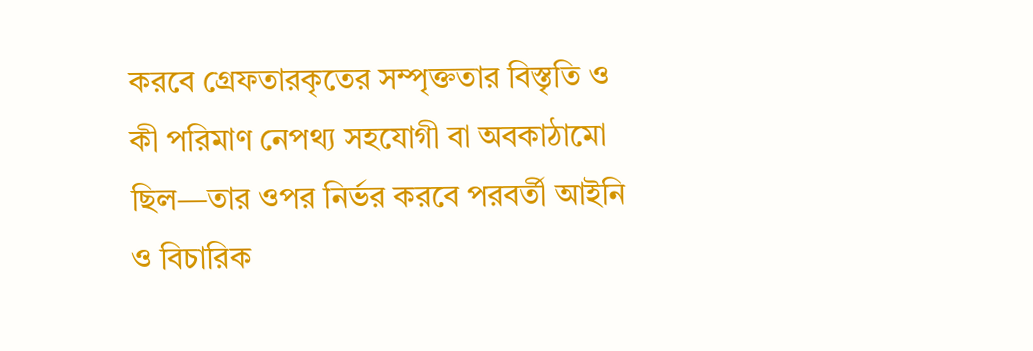করবে গ্রেফতারকৃতের সম্পৃক্ততার বিস্তৃতি ও কী পরিমাণ নেপথ্য সহযোগী বা অবকাঠামো ছিল—তার ওপর নির্ভর করবে পরবর্তী আইনি ও বিচারিক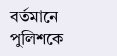বর্তমানে পুলিশকে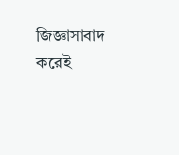জিজ্ঞাসাবাদ করেই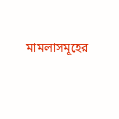মামলাসমূহের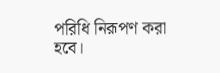পরিধি নিরূপণ করা হবে।